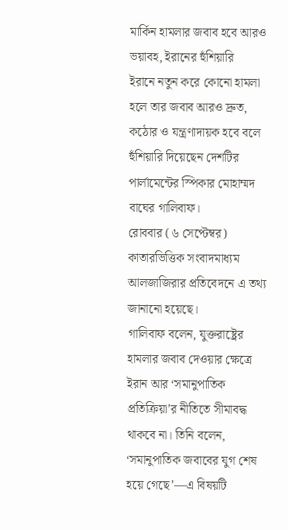মার্কিন হামলার জবাব হবে আরও ভয়াবহ, ইরানের হুঁশিয়ারি
ইরানে নতুন করে কোনো হামলা হলে তার জবাব আরও দ্রুত, কঠোর ও যন্ত্রণাদায়ক হবে বলে হুঁশিয়ারি দিয়েছেন দেশটির পার্লামেন্টের স্পিকার মোহাম্মদ বাঘের গালিবাফ।
রোববার (৬ সেপ্টেম্বর) কাতারভিত্তিক সংবাদমাধ্যম আলজাজিরার প্রতিবেদনে এ তথ্য জানানো হয়েছে।
গালিবাফ বলেন, যুক্তরাষ্ট্রের হামলার জবাব দেওয়ার ক্ষেত্রে ইরান আর ‘সমানুপাতিক প্রতিক্রিয়া’র নীতিতে সীমাবদ্ধ থাকবে না। তিনি বলেন, ‘সমানুপাতিক জবাবের যুগ শেষ হয়ে গেছে’—এ বিষয়টি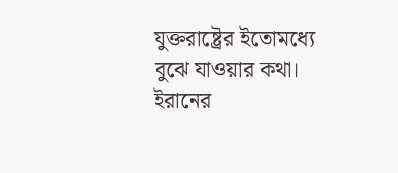যুক্তরাষ্ট্রের ইতোমধ্যে বুঝে যাওয়ার কথা।
ইরানের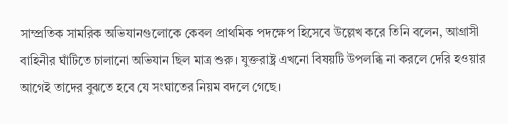সাম্প্রতিক সামরিক অভিযানগুলোকে কেবল প্রাথমিক পদক্ষেপ হিসেবে উল্লেখ করে তিনি বলেন, আগ্রাসী বাহিনীর ঘাঁটিতে চালানো অভিযান ছিল মাত্র শুরু। যুক্তরাষ্ট্র এখনো বিষয়টি উপলব্ধি না করলে দেরি হওয়ার আগেই তাদের বুঝতে হবে যে সংঘাতের নিয়ম বদলে গেছে।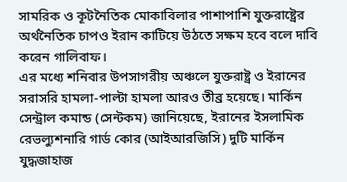সামরিক ও কূটনৈতিক মোকাবিলার পাশাপাশি যুক্তরাষ্ট্রের অর্থনৈতিক চাপও ইরান কাটিয়ে উঠতে সক্ষম হবে বলে দাবি করেন গালিবাফ।
এর মধ্যে শনিবার উপসাগরীয় অঞ্চলে যুক্তরাষ্ট্র ও ইরানের সরাসরি হামলা-পাল্টা হামলা আরও তীব্র হয়েছে। মার্কিন সেন্ট্রাল কমান্ড (সেন্টকম) জানিয়েছে, ইরানের ইসলামিক রেভল্যুশনারি গার্ড কোর (আইআরজিসি) দুটি মার্কিন যুদ্ধজাহাজ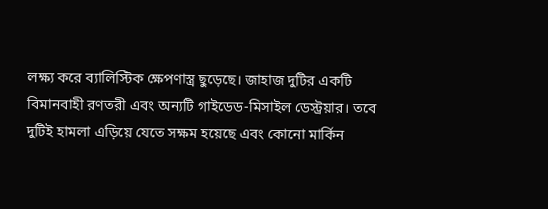লক্ষ্য করে ব্যালিস্টিক ক্ষেপণাস্ত্র ছুড়েছে। জাহাজ দুটির একটি বিমানবাহী রণতরী এবং অন্যটি গাইডেড-মিসাইল ডেস্ট্রয়ার। তবে দুটিই হামলা এড়িয়ে যেতে সক্ষম হয়েছে এবং কোনো মার্কিন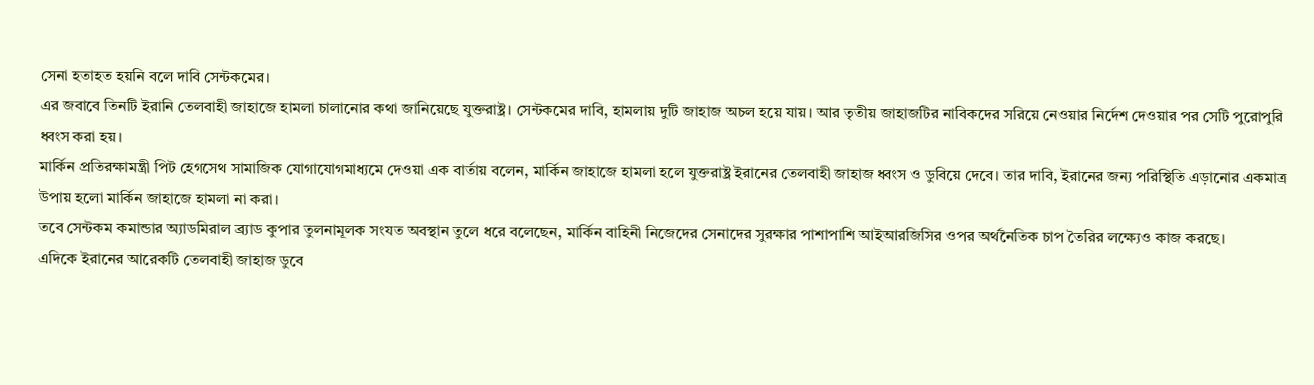সেনা হতাহত হয়নি বলে দাবি সেন্টকমের।
এর জবাবে তিনটি ইরানি তেলবাহী জাহাজে হামলা চালানোর কথা জানিয়েছে যুক্তরাষ্ট্র। সেন্টকমের দাবি, হামলায় দুটি জাহাজ অচল হয়ে যায়। আর তৃতীয় জাহাজটির নাবিকদের সরিয়ে নেওয়ার নির্দেশ দেওয়ার পর সেটি পুরোপুরি ধ্বংস করা হয়।
মার্কিন প্রতিরক্ষামন্ত্রী পিট হেগসেথ সামাজিক যোগাযোগমাধ্যমে দেওয়া এক বার্তায় বলেন, মার্কিন জাহাজে হামলা হলে যুক্তরাষ্ট্র ইরানের তেলবাহী জাহাজ ধ্বংস ও ডুবিয়ে দেবে। তার দাবি, ইরানের জন্য পরিস্থিতি এড়ানোর একমাত্র উপায় হলো মার্কিন জাহাজে হামলা না করা।
তবে সেন্টকম কমান্ডার অ্যাডমিরাল ব্র্যাড কুপার তুলনামূলক সংযত অবস্থান তুলে ধরে বলেছেন, মার্কিন বাহিনী নিজেদের সেনাদের সুরক্ষার পাশাপাশি আইআরজিসির ওপর অর্থনৈতিক চাপ তৈরির লক্ষ্যেও কাজ করছে।
এদিকে ইরানের আরেকটি তেলবাহী জাহাজ ডুবে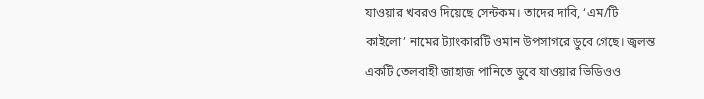যাওয়ার খবরও দিয়েছে সেন্টকম। তাদের দাবি, ‘এম/টি কাইলো’ নামের ট্যাংকারটি ওমান উপসাগরে ডুবে গেছে। জ্বলন্ত একটি তেলবাহী জাহাজ পানিতে ডুবে যাওয়ার ভিডিওও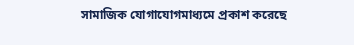সামাজিক যোগাযোগমাধ্যমে প্রকাশ করেছে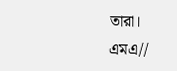তারা।
এমএ//